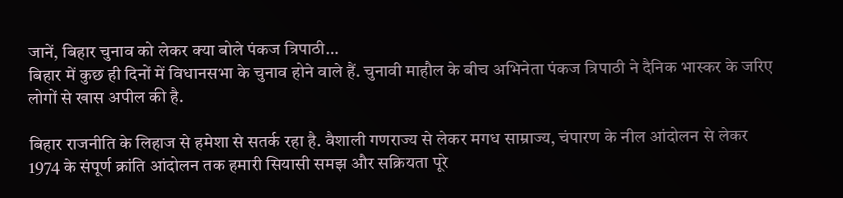जानें, बिहार चुनाव को लेकर क्या बोले पंकज त्रिपाठी…
बिहार में कुछ ही दिनों में विधानसभा के चुनाव होने वाले हैं. चुनावी माहौल के बीच अभिनेता पंकज त्रिपाठी ने दैनिक भास्कर के जरिए लोगों से खास अपील की है.

बिहार राजनीति के लिहाज से हमेशा से सतर्क रहा है. वैशाली गणराज्य से लेकर मगध साम्राज्य, चंपारण के नील आंदोलन से लेकर 1974 के संपूर्ण क्रांति आंदोलन तक हमारी सियासी समझ और सक्रियता पूरे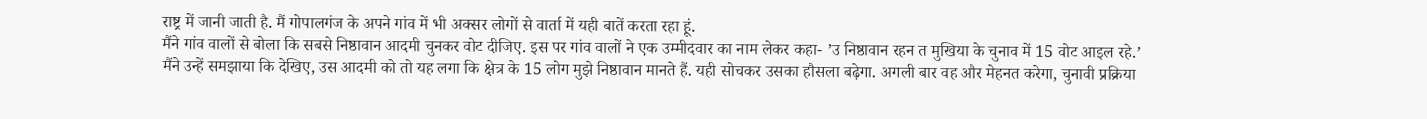राष्ट्र में जानी जाती है. मैं गोपालगंज के अपने गांव में भी अक्सर लोगों से वार्ता में यही बातें करता रहा हूं.
मैंने गांव वालों से बोला कि सबसे निष्ठावान आदमी चुनकर वोट दीजिए. इस पर गांव वालों ने एक उम्मीदवार का नाम लेकर कहा- ’उ निष्ठावान रहन त मुखिया के चुनाव में 15 वोट आइल रहे.’
मैंने उन्हें समझाया कि देखिए, उस आदमी को तो यह लगा कि क्षेत्र के 15 लोग मुझे निष्ठावान मानते हैं. यही सोचकर उसका हौसला बढ़ेगा. अगली बार वह और मेहनत करेगा, चुनावी प्रक्रिया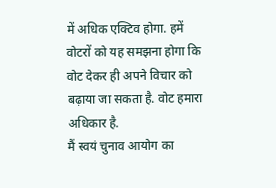में अधिक एक्टिव होगा. हमें वोटरों को यह समझना होगा कि वोट देकर ही अपने विचार को बढ़ाया जा सकता है. वोट हमारा अधिकार है.
मैं स्वयं चुनाव आयोग का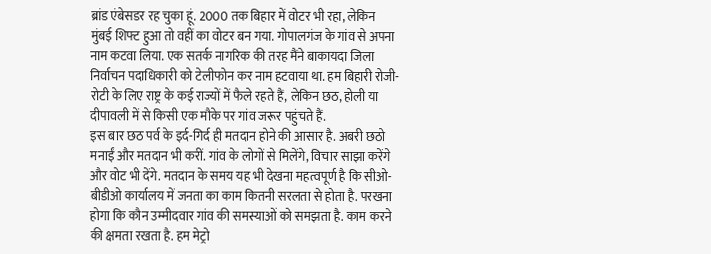ब्रांड एंबेसडर रह चुका हूं. 2000 तक बिहार में वोटर भी रहा, लेकिन मुंबई शिफ्ट हुआ तो वहीं का वोटर बन गया. गोपालगंज के गांव से अपना नाम कटवा लिया. एक सतर्क नागरिक की तरह मैंने बाकायदा जिला निर्वाचन पदाधिकारी को टेलीफोन कर नाम हटवाया था. हम बिहारी रोजी-रोटी के लिए राष्ट्र के कई राज्यों में फैले रहते हैं, लेकिन छठ, होली या दीपावली में से किसी एक मौके पर गांव जरूर पहुंचते हैं.
इस बार छठ पर्व के इर्द-गिर्द ही मतदान होने की आसार है. अबरी छठो मनाईं और मतदान भी करीं. गांव के लोगों से मिलेंगे, विचार साझा करेंगे और वोट भी देंगे. मतदान के समय यह भी देखना महत्वपूर्ण है कि सीओ-बीडीओ कार्यालय में जनता का काम कितनी सरलता से होता है. परखना होगा कि कौन उम्मीदवार गांव की समस्याओं को समझता है. काम करने की क्षमता रखता है. हम मेट्रो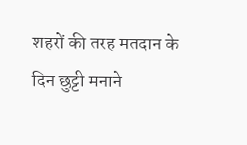शहरों की तरह मतदान के दिन छुट्टी मनाने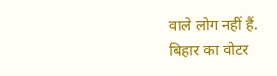वाले लोग नहीं हैं.
बिहार का वोटर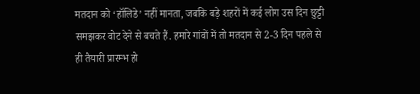मतदान को ‘हॉलिडे’ नहीं मानता, जबकि बड़े शहरों में कई लोग उस दिन छुट्टी समझकर वोट देने से बचते हैं. हमारे गांवों में तो मतदान से 2-3 दिन पहले से ही तैयारी प्रारम्भ हो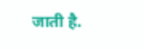जाती है.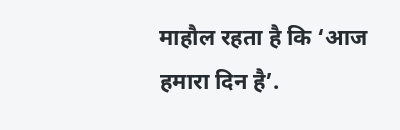माहौल रहता है कि ‘आज हमारा दिन है’.